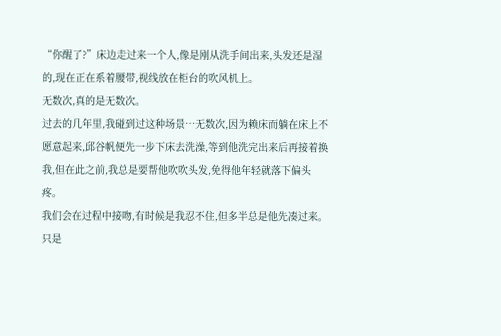“你醒了?”床边走过来一个人,像是刚从洗手间出来,头发还是湿的,现在正在系着腰带,视线放在柜台的吹风机上。
无数次,真的是无数次。
过去的几年里,我碰到过这种场景…无数次,因为赖床而躺在床上不愿意起来,邱谷帆便先一步下床去洗澡,等到他洗完出来后再接着换我,但在此之前,我总是要帮他吹吹头发,免得他年轻就落下偏头疼。
我们会在过程中接吻,有时候是我忍不住,但多半总是他先凑过来。
只是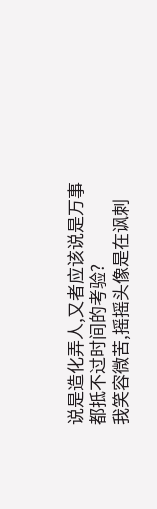说是造化弄人,又者应该说是万事都抵不过时间的考验?
我笑容微苦,摇摇头像是在讽刺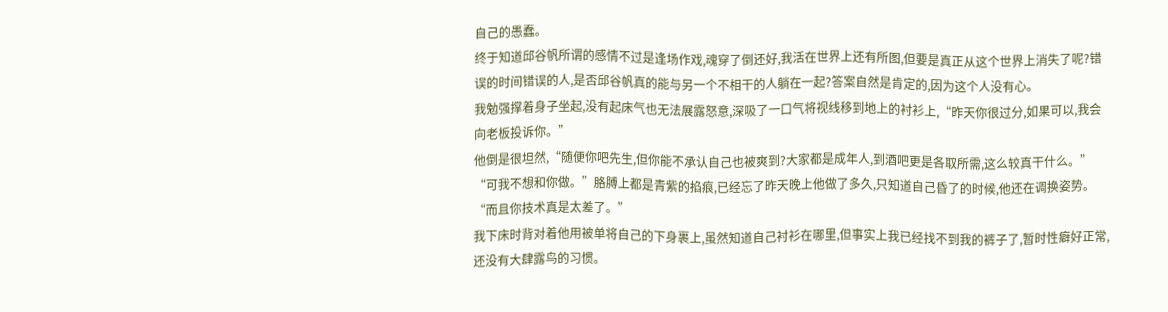自己的愚蠢。
终于知道邱谷帆所谓的感情不过是逢场作戏,魂穿了倒还好,我活在世界上还有所图,但要是真正从这个世界上消失了呢?错误的时间错误的人,是否邱谷帆真的能与另一个不相干的人躺在一起?答案自然是肯定的,因为这个人没有心。
我勉强撑着身子坐起,没有起床气也无法展露怒意,深吸了一口气将视线移到地上的衬衫上,“昨天你很过分,如果可以,我会向老板投诉你。”
他倒是很坦然,“随便你吧先生,但你能不承认自己也被爽到?大家都是成年人,到酒吧更是各取所需,这么较真干什么。”
“可我不想和你做。”胳膊上都是青紫的掐痕,已经忘了昨天晚上他做了多久,只知道自己昏了的时候,他还在调换姿势。“而且你技术真是太差了。”
我下床时背对着他用被单将自己的下身裹上,虽然知道自己衬衫在哪里,但事实上我已经找不到我的裤子了,暂时性癖好正常,还没有大肆露鸟的习惯。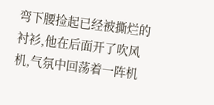弯下腰捡起已经被撕烂的衬衫,他在后面开了吹风机,气氛中回荡着一阵机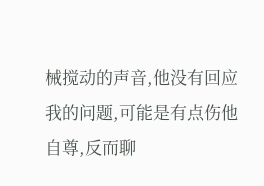械搅动的声音,他没有回应我的问题,可能是有点伤他自尊,反而聊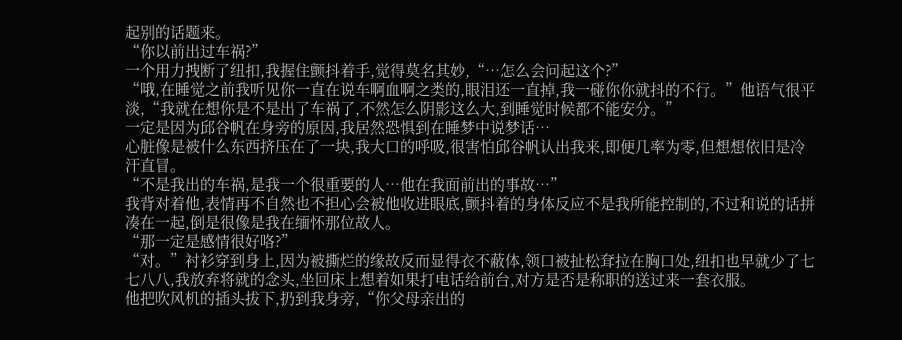起别的话题来。
“你以前出过车祸?”
一个用力拽断了纽扣,我握住颤抖着手,觉得莫名其妙,“…怎么会问起这个?”
“哦,在睡觉之前我听见你一直在说车啊血啊之类的,眼泪还一直掉,我一碰你你就抖的不行。”他语气很平淡,“我就在想你是不是出了车祸了,不然怎么阴影这么大,到睡觉时候都不能安分。”
一定是因为邱谷帆在身旁的原因,我居然恐惧到在睡梦中说梦话…
心脏像是被什么东西挤压在了一块,我大口的呼吸,很害怕邱谷帆认出我来,即便几率为零,但想想依旧是冷汗直冒。
“不是我出的车祸,是我一个很重要的人…他在我面前出的事故…”
我背对着他,表情再不自然也不担心会被他收进眼底,颤抖着的身体反应不是我所能控制的,不过和说的话拼凑在一起,倒是很像是我在缅怀那位故人。
“那一定是感情很好咯?”
“对。”衬衫穿到身上,因为被撕烂的缘故反而显得衣不蔽体,领口被扯松耷拉在胸口处,纽扣也早就少了七七八八,我放弃将就的念头,坐回床上想着如果打电话给前台,对方是否是称职的送过来一套衣服。
他把吹风机的插头拔下,扔到我身旁,“你父母亲出的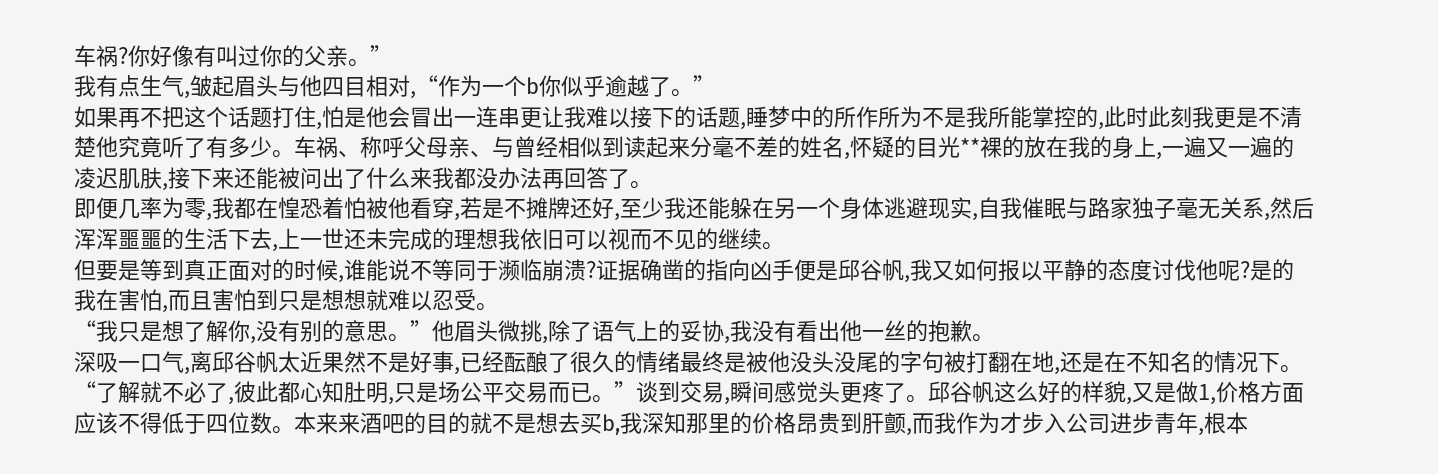车祸?你好像有叫过你的父亲。”
我有点生气,皱起眉头与他四目相对,“作为一个b你似乎逾越了。”
如果再不把这个话题打住,怕是他会冒出一连串更让我难以接下的话题,睡梦中的所作所为不是我所能掌控的,此时此刻我更是不清楚他究竟听了有多少。车祸、称呼父母亲、与曾经相似到读起来分毫不差的姓名,怀疑的目光**裸的放在我的身上,一遍又一遍的凌迟肌肤,接下来还能被问出了什么来我都没办法再回答了。
即便几率为零,我都在惶恐着怕被他看穿,若是不摊牌还好,至少我还能躲在另一个身体逃避现实,自我催眠与路家独子毫无关系,然后浑浑噩噩的生活下去,上一世还未完成的理想我依旧可以视而不见的继续。
但要是等到真正面对的时候,谁能说不等同于濒临崩溃?证据确凿的指向凶手便是邱谷帆,我又如何报以平静的态度讨伐他呢?是的我在害怕,而且害怕到只是想想就难以忍受。
“我只是想了解你,没有别的意思。”他眉头微挑,除了语气上的妥协,我没有看出他一丝的抱歉。
深吸一口气,离邱谷帆太近果然不是好事,已经酝酿了很久的情绪最终是被他没头没尾的字句被打翻在地,还是在不知名的情况下。
“了解就不必了,彼此都心知肚明,只是场公平交易而已。”谈到交易,瞬间感觉头更疼了。邱谷帆这么好的样貌,又是做1,价格方面应该不得低于四位数。本来来酒吧的目的就不是想去买b,我深知那里的价格昂贵到肝颤,而我作为才步入公司进步青年,根本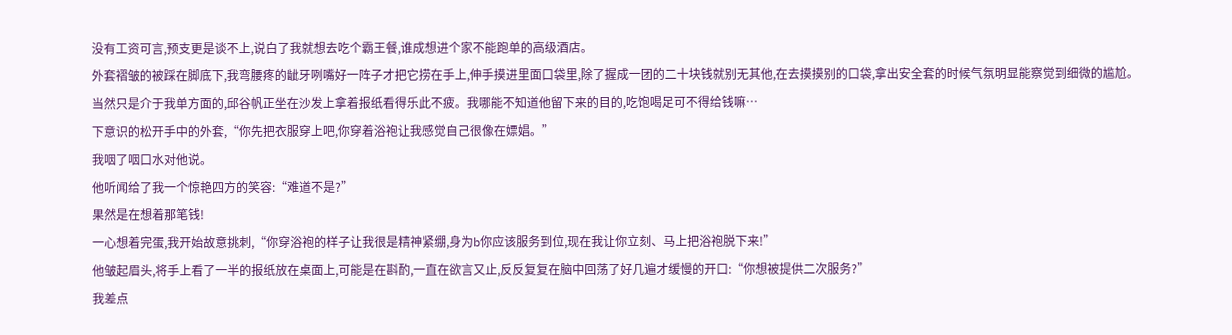没有工资可言,预支更是谈不上,说白了我就想去吃个霸王餐,谁成想进个家不能跑单的高级酒店。
外套褶皱的被踩在脚底下,我弯腰疼的龇牙咧嘴好一阵子才把它捞在手上,伸手摸进里面口袋里,除了握成一团的二十块钱就别无其他,在去摸摸别的口袋,拿出安全套的时候气氛明显能察觉到细微的尴尬。
当然只是介于我单方面的,邱谷帆正坐在沙发上拿着报纸看得乐此不疲。我哪能不知道他留下来的目的,吃饱喝足可不得给钱嘛…
下意识的松开手中的外套,“你先把衣服穿上吧,你穿着浴袍让我感觉自己很像在嫖娼。”
我咽了咽口水对他说。
他听闻给了我一个惊艳四方的笑容:“难道不是?”
果然是在想着那笔钱!
一心想着完蛋,我开始故意挑刺,“你穿浴袍的样子让我很是精神紧绷,身为b你应该服务到位,现在我让你立刻、马上把浴袍脱下来!”
他皱起眉头,将手上看了一半的报纸放在桌面上,可能是在斟酌,一直在欲言又止,反反复复在脑中回荡了好几遍才缓慢的开口:“你想被提供二次服务?”
我差点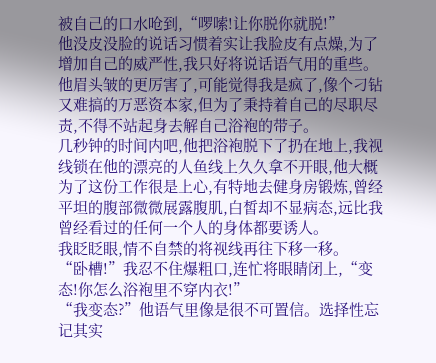被自己的口水呛到,“啰嗦!让你脱你就脱!”
他没皮没脸的说话习惯着实让我脸皮有点燥,为了增加自己的威严性,我只好将说话语气用的重些。
他眉头皱的更厉害了,可能觉得我是疯了,像个刁钻又难搞的万恶资本家,但为了秉持着自己的尽职尽责,不得不站起身去解自己浴袍的带子。
几秒钟的时间内吧,他把浴袍脱下了扔在地上,我视线锁在他的漂亮的人鱼线上久久拿不开眼,他大概为了这份工作很是上心,有特地去健身房锻炼,曾经平坦的腹部微微展露腹肌,白皙却不显病态,远比我曾经看过的任何一个人的身体都要诱人。
我眨眨眼,情不自禁的将视线再往下移一移。
“卧槽!”我忍不住爆粗口,连忙将眼睛闭上,“变态!你怎么浴袍里不穿内衣!”
“我变态?”他语气里像是很不可置信。选择性忘记其实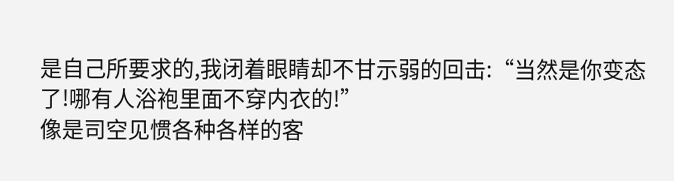是自己所要求的,我闭着眼睛却不甘示弱的回击:“当然是你变态了!哪有人浴袍里面不穿内衣的!”
像是司空见惯各种各样的客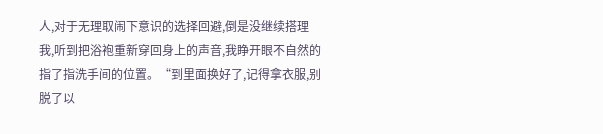人,对于无理取闹下意识的选择回避,倒是没继续搭理我,听到把浴袍重新穿回身上的声音,我睁开眼不自然的指了指洗手间的位置。“到里面换好了,记得拿衣服,别脱了以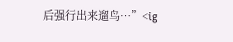后强行出来遛鸟…”<ig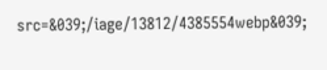src=&039;/iage/13812/4385554webp&039;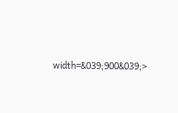width=&039;900&039;>